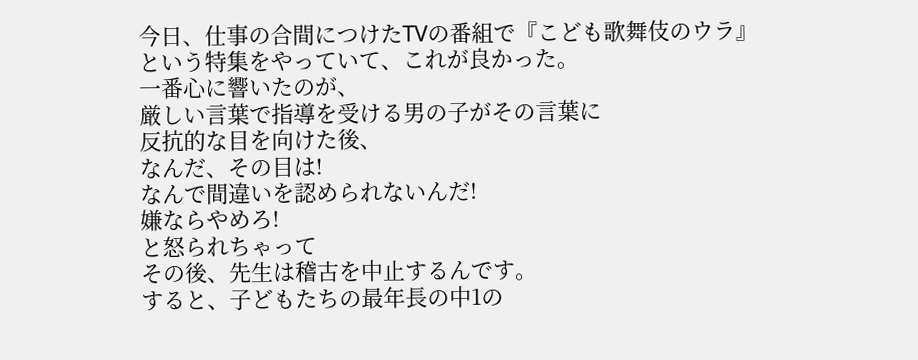今日、仕事の合間につけたTVの番組で『こども歌舞伎のウラ』
という特集をやっていて、これが良かった。
一番心に響いたのが、
厳しい言葉で指導を受ける男の子がその言葉に
反抗的な目を向けた後、
なんだ、その目は!
なんで間違いを認められないんだ!
嫌ならやめろ!
と怒られちゃって
その後、先生は稽古を中止するんです。
すると、子どもたちの最年長の中1の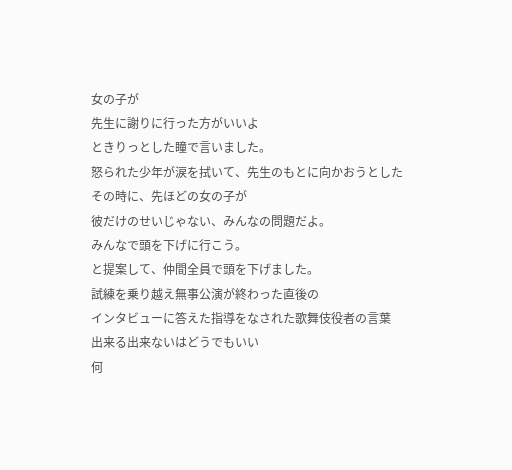女の子が
先生に謝りに行った方がいいよ
ときりっとした瞳で言いました。
怒られた少年が涙を拭いて、先生のもとに向かおうとした
その時に、先ほどの女の子が
彼だけのせいじゃない、みんなの問題だよ。
みんなで頭を下げに行こう。
と提案して、仲間全員で頭を下げました。
試練を乗り越え無事公演が終わった直後の
インタビューに答えた指導をなされた歌舞伎役者の言葉
出来る出来ないはどうでもいい
何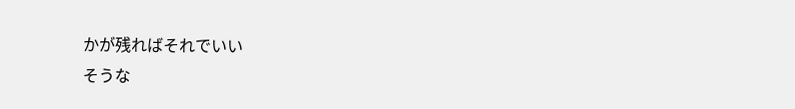かが残ればそれでいい
そうな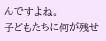んですよね。
子どもたちに何が残せ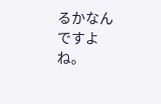るかなんですよね。